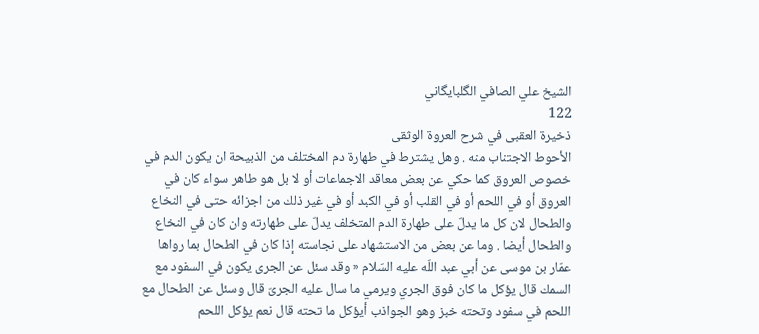الشيخ علي الصافي الگلبايگاني
122
ذخيرة العقبى في شرح العروة الوثقى
الأحوط الاجتناب منه . وهل يشترط في طهارة دم المختلف من الذبيحة ان يكون الدم في خصوص العروق كما حكي عن بعض معاقد الاجماعات أو لا بل هو طاهر سواء كان في العروق أو في اللحم أو في القلب أو في الكبد أو في غير ذلك من اجزائه حتى في النخاع والطحال لان كل ما يدلّ على طهارة الدم المتخلف يدلّ على طهارته وان كان في النخاع والطحال أيضا . وما عن بعض من الاستشهاد على نجاسته إذا كان في الطحال بما رواها عمّار بن موسى عن أبي عبد اللّه عليه السّلام « وقد سئل عن الجرى يكون في السفود مع السمك قال يؤكل ما كان فوق الجري ويرمي ما سال عليه الجرىّ قال وسئل عن الطحال مع اللحم في سفود وتحته خبز وهو الجواذب أيؤكل ما تحته قال نعم يؤكل اللحم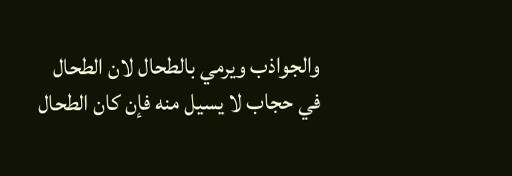والجواذب ويرمي بالطحال لان الطحال في حجاب لا يسيل منه فإن كان الطحال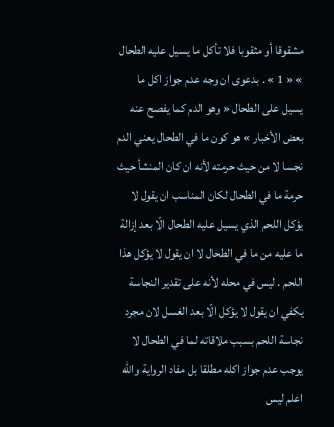مشقوقا أو مثقوبا فلا تأكل ما يسيل عليه الطحال » « 1 » . بدعوى ان وجه عدم جواز اكل ما يسيل على الطحال « وهو الدم كما يفصح عنه بعض الأخبار » هو كون ما في الطحال يعني الدم نجسا لا من حيث حرمته لأنه ان كان المنشأ حيث حرمة ما في الطحال لكان المناسب ان يقول لا يؤكل اللحم الذي يسيل عليه الطحال الّا بعد إزالة ما عليه من ما في الطحال لا ان يقول لا يؤكل هذا اللحم . ليس في محله لأنه على تقدير النجاسة يكفي ان يقول لا يؤكل الّا بعد الغسل لان مجرد نجاسة اللحم بسبب ملاقاته لما في الطحال لا يوجب عدم جواز اكله مطلقا بل مفاد الرواية واللّه اعلم ليس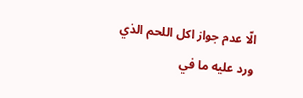الّا عدم جواز اكل اللحم الذي ورد عليه ما في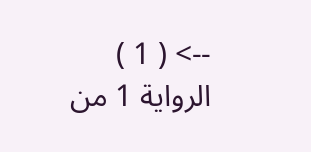--> ( 1 ) الرواية 1 من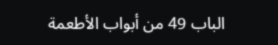الباب 49 من أبواب الأطعمة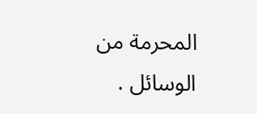المحرمة من الوسائل .